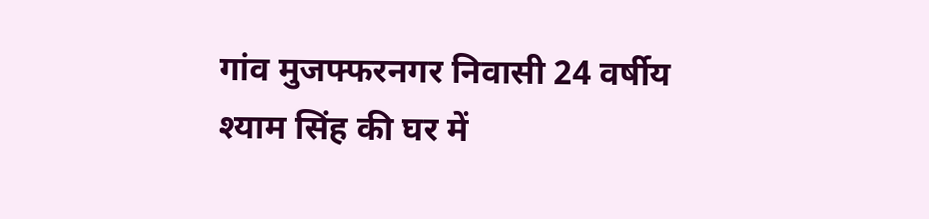गांव मुजफ्फरनगर निवासी 24 वर्षीय श्याम सिंह की घर में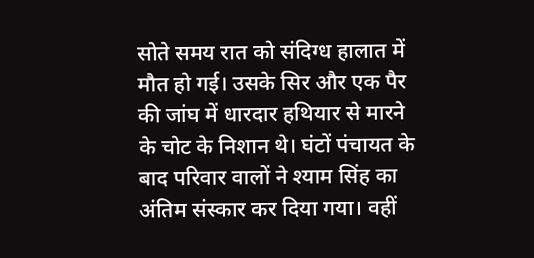सोते समय रात को संदिग्ध हालात में मौत हो गई। उसके सिर और एक पैर की जांघ में धारदार हथियार से मारने के चोट के निशान थे। घंटों पंचायत के बाद परिवार वालों ने श्याम सिंह का अंतिम संस्कार कर दिया गया। वहीं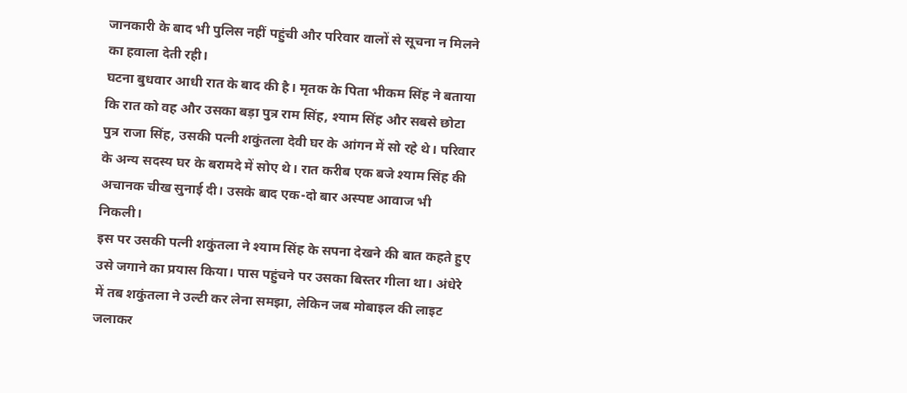जानकारी के बाद भी पुलिस नहीं पहुंची और परिवार वालों से सूचना न मिलने का हवाला देती रही।
घटना बुधवार आधी रात के बाद की है। मृतक के पिता भीकम सिंह ने बताया कि रात को वह और उसका बड़ा पुत्र राम सिंह, श्याम सिंह और सबसे छोटा पुत्र राजा सिंह, उसकी पत्नी शकुंतला देवी घर के आंगन में सो रहे थे। परिवार के अन्य सदस्य घर के बरामदे में सोए थे। रात करीब एक बजे श्याम सिंह की अचानक चीख सुनाई दी। उसके बाद एक-दो बार अस्पष्ट आवाज भी निकली।
इस पर उसकी पत्नी शकुंतला ने श्याम सिंह के सपना देखने की बात कहते हुए उसे जगाने का प्रयास किया। पास पहुंचने पर उसका बिस्तर गीला था। अंधेरे में तब शकुंतला ने उल्टी कर लेना समझा, लेकिन जब मोबाइल की लाइट जलाकर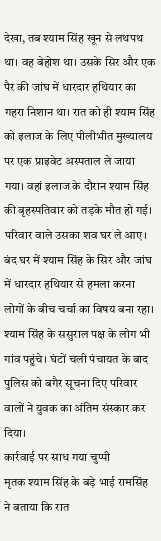देखा, तब श्याम सिंह खून से लथपथ था। वह बेहोश था। उसके सिर और एक पैर की जांघ में धारदार हथियार का गहरा निशान था। रात को ही श्याम सिंह को इलाज के लिए पीलीभीत मुख्यालय पर एक प्राइवेट अस्पताल ले जाया गया। वहां इलाज के दौरान श्याम सिंह की बृहस्पतिवार को तड़के मौत हो गई।
परिवार वाले उसका शव घर ले आए। बंद घर में श्याम सिंह के सिर और जांघ में धारदार हथियार से हमला करना लोगों के बीच चर्चा का विषय बना रहा। श्याम सिंह के ससुराल पक्ष के लोग भी गांव पहुंचे। घंटों चली पंचायत के बाद पुलिस को बगैर सूचना दिए परिवार वालों ने युवक का अंतिम संस्कार कर दिया।
कार्रवाई पर साध गया चुप्पी
मृतक श्याम सिंह के बड़े भाई रामसिंह ने बताया कि रात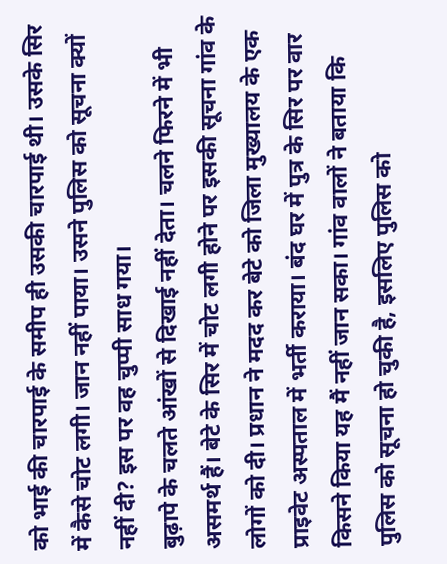को भाई की चारपाई के समीप ही उसकी चारपाई थी। उसके सिर में कैसे चोट लगी। जान नहीं पाया। उसने पुलिस को सूचना क्यों नहीं दी? इस पर वह चुप्पी साध गया।
बुढ़ापे के चलते आंखों से दिखाई नहीं देता। चलने फिरने में भी असमर्थ हैं। बेटे के सिर में चोट लगी होने पर इसकी सूचना गांव के लोगों को दी। प्रधान ने मदद कर बेटे को जिला मुख्यालय के एक प्राइवेट अस्पताल में भर्ती कराया। बंद घर में पुत्र के सिर पर वार किसने किया यह मैं नहीं जान सका। गांव वालों ने बताया कि पुलिस को सूचना हो चुकी है, इसलिए पुलिस को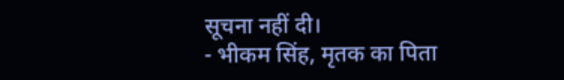सूचना नहीं दी।
- भीकम सिंह, मृतक का पिता